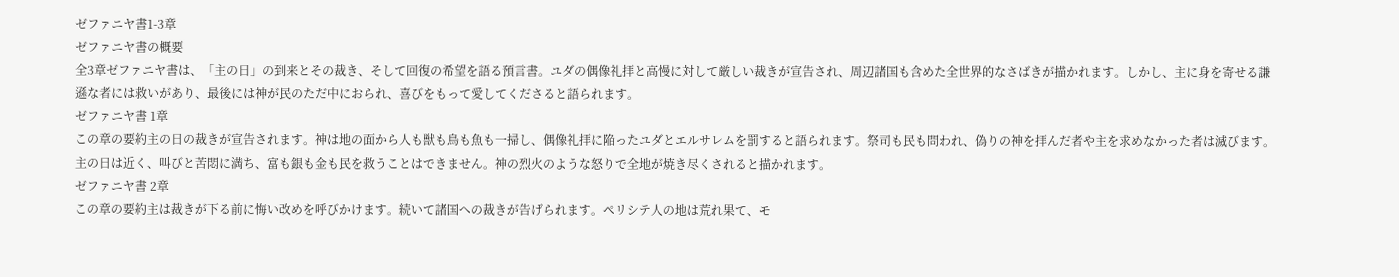ゼファニヤ書1-3章
ゼファニヤ書の概要
全3章ゼファニヤ書は、「主の日」の到来とその裁き、そして回復の希望を語る預言書。ユダの偶像礼拝と高慢に対して厳しい裁きが宣告され、周辺諸国も含めた全世界的なさばきが描かれます。しかし、主に身を寄せる謙遜な者には救いがあり、最後には神が民のただ中におられ、喜びをもって愛してくださると語られます。
ゼファニヤ書 1章
この章の要約主の日の裁きが宣告されます。神は地の面から人も獣も鳥も魚も一掃し、偶像礼拝に陥ったユダとエルサレムを罰すると語られます。祭司も民も問われ、偽りの神を拝んだ者や主を求めなかった者は滅びます。主の日は近く、叫びと苦悶に満ち、富も銀も金も民を救うことはできません。神の烈火のような怒りで全地が焼き尽くされると描かれます。
ゼファニヤ書 2章
この章の要約主は裁きが下る前に悔い改めを呼びかけます。続いて諸国への裁きが告げられます。ペリシテ人の地は荒れ果て、モ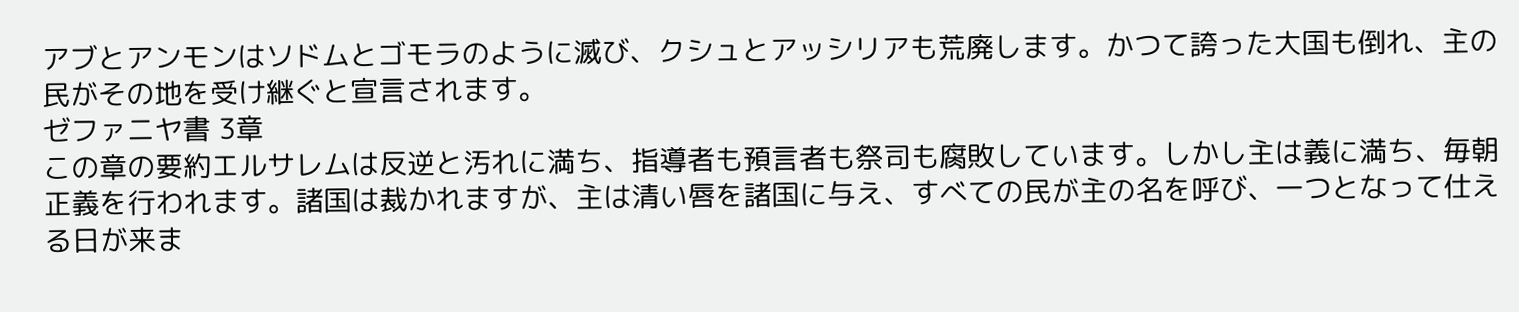アブとアンモンはソドムとゴモラのように滅び、クシュとアッシリアも荒廃します。かつて誇った大国も倒れ、主の民がその地を受け継ぐと宣言されます。
ゼファニヤ書 3章
この章の要約エルサレムは反逆と汚れに満ち、指導者も預言者も祭司も腐敗しています。しかし主は義に満ち、毎朝正義を行われます。諸国は裁かれますが、主は清い唇を諸国に与え、すべての民が主の名を呼び、一つとなって仕える日が来ま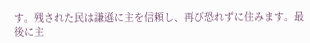す。残された民は謙遜に主を信頼し、再び恐れずに住みます。最後に主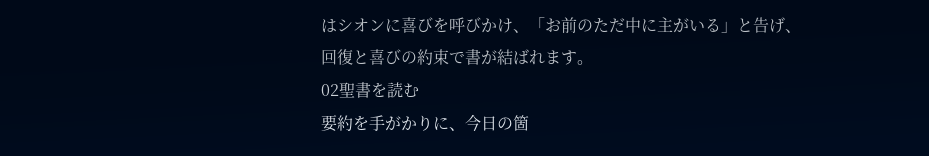はシオンに喜びを呼びかけ、「お前のただ中に主がいる」と告げ、回復と喜びの約束で書が結ばれます。
02聖書を読む
要約を手がかりに、今日の箇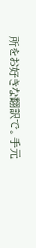所をお好きな翻訳で。手元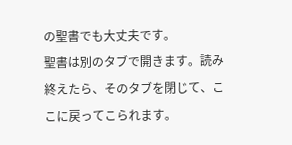の聖書でも大丈夫です。
聖書は別のタブで開きます。読み終えたら、そのタブを閉じて、ここに戻ってこられます。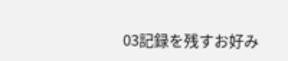03記録を残すお好み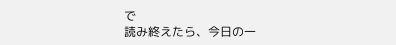で
読み終えたら、今日の一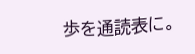歩を通読表に。